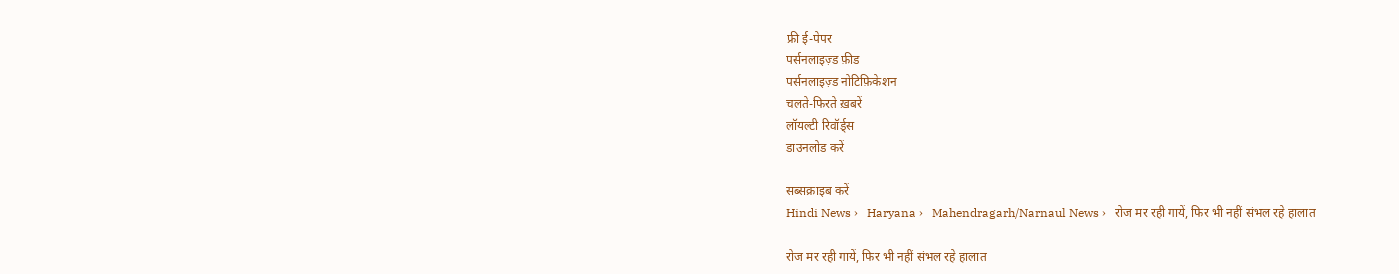फ्री ई-पेपर
पर्सनलाइज़्ड फ़ीड
पर्सनलाइज़्ड नोटिफ़िकेशन
चलते-फिरते ख़बरें
लॉयल्टी रिवॉर्ड्स
डाउनलोड करें

सब्सक्राइब करें
Hindi News ›   Haryana ›   Mahendragarh/Narnaul News ›   रोज मर रही गायें, फिर भी नहीं संभल रहे हालात

रोज मर रही गायें, फिर भी नहीं संभल रहे हालात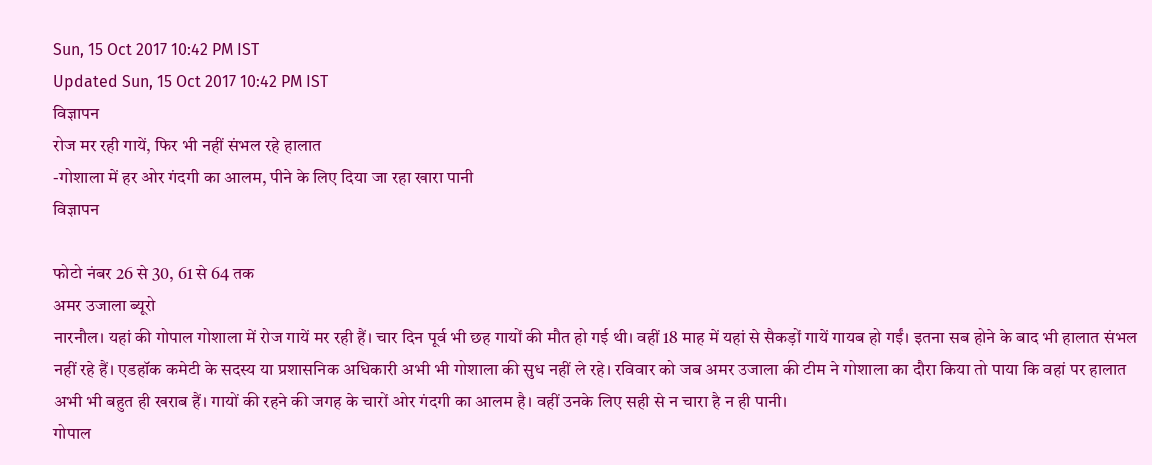Sun, 15 Oct 2017 10:42 PM IST
Updated Sun, 15 Oct 2017 10:42 PM IST
विज्ञापन
रोज मर रही गायें, फिर भी नहीं संभल रहे हालात
-गोशाला में हर ओर गंदगी का आलम, पीने के लिए दिया जा रहा खारा पानी
विज्ञापन

फोटो नंबर 26 से 30, 61 से 64 तक
अमर उजाला ब्यूरो
नारनौल। यहां की गोपाल गोशाला में रोज गायें मर रही हैं। चार दिन पूर्व भी छह गायों की मौत हो गई थी। वहीं 18 माह में यहां से सैकड़ों गायें गायब हो गईं। इतना सब होने के बाद भी हालात संभल नहीं रहे हैं। एडहॉक कमेटी के सदस्य या प्रशासनिक अधिकारी अभी भी गोशाला की सुध नहीं ले रहे। रविवार को जब अमर उजाला की टीम ने गोशाला का दौरा किया तो पाया कि वहां पर हालात अभी भी बहुत ही खराब हैं। गायों की रहने की जगह के चारों ओर गंदगी का आलम है। वहीं उनके लिए सही से न चारा है न ही पानी।
गोपाल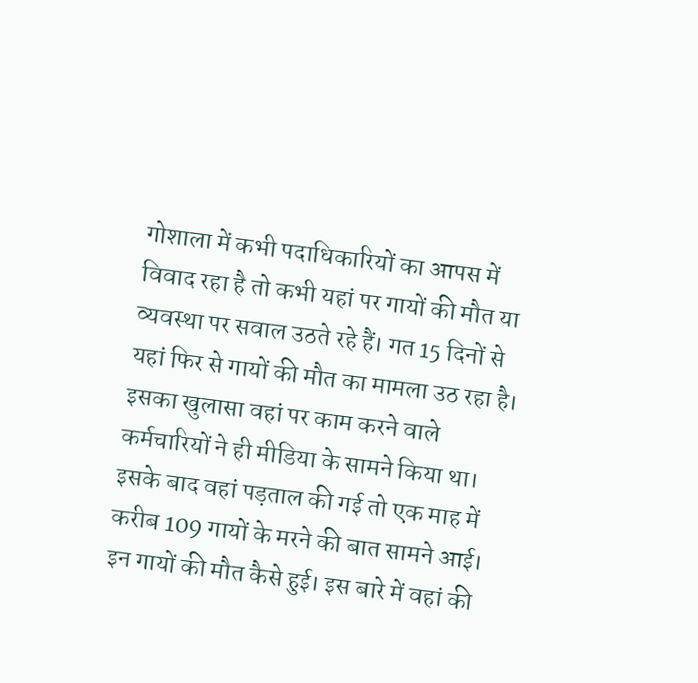गोशाला में कभी पदाधिकारियों का आपस में विवाद रहा है तो कभी यहां पर गायों की मौत या व्यवस्था पर सवाल उठते रहे हैं। गत 15 दिनों से यहां फिर से गायों की मौत का मामला उठ रहा है। इसका खुलासा वहां पर काम करने वाले कर्मचारियों ने ही मीडिया के सामने किया था। इसके बाद वहां पड़ताल की गई तो एक माह में करीब 109 गायों के मरने की बात सामने आई। इन गायों की मौत कैसे हुई। इस बारे में वहां की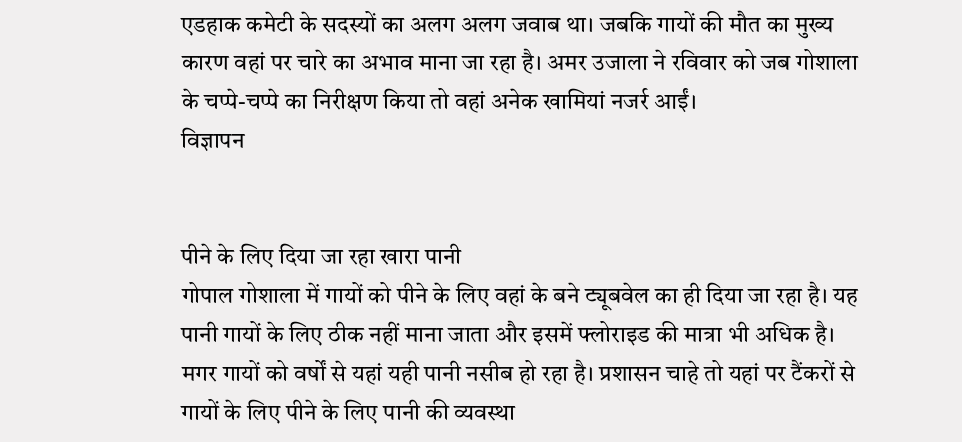एडहाक कमेटी के सदस्यों का अलग अलग जवाब था। जबकि गायों की मौत का मुख्य कारण वहां पर चारे का अभाव माना जा रहा है। अमर उजाला ने रविवार को जब गोशाला के चप्पे-चप्पे का निरीक्षण किया तो वहां अनेक खामियां नजर्र आईं।
विज्ञापन


पीने के लिए दिया जा रहा खारा पानी
गोपाल गोशाला में गायों को पीने के लिए वहां के बने ट्यूबवेल का ही दिया जा रहा है। यह पानी गायों के लिए ठीक नहीं माना जाता और इसमें फ्लोराइड की मात्रा भी अधिक है। मगर गायों को वर्षों से यहां यही पानी नसीब हो रहा है। प्रशासन चाहे तो यहां पर टैंकरों से गायों के लिए पीने के लिए पानी की व्यवस्था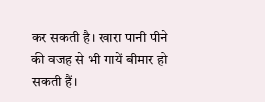कर सकती है। खारा पानी पीने की वजह से भी गायें बीमार हो सकती हैं।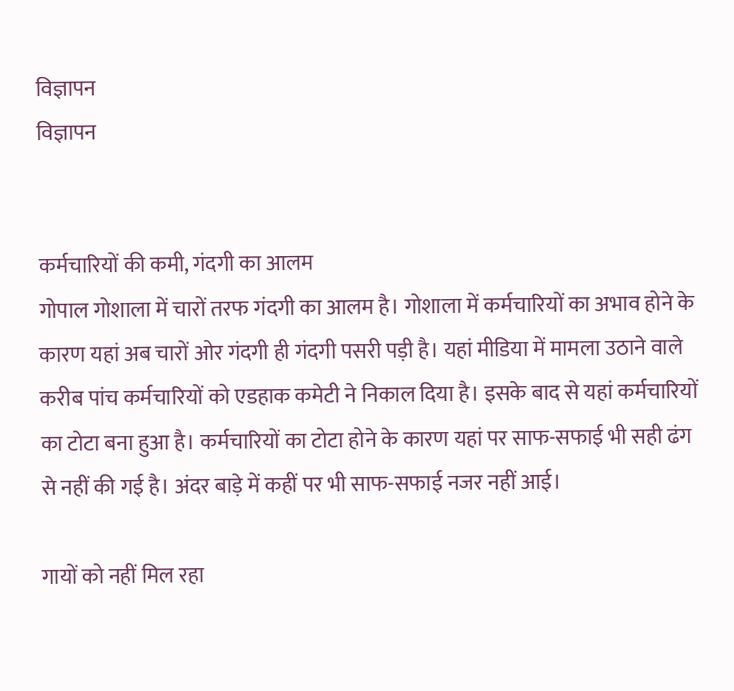विज्ञापन
विज्ञापन


कर्मचारियों की कमी, गंदगी का आलम
गोपाल गोशाला में चारों तरफ गंदगी का आलम है। गोशाला में कर्मचारियों का अभाव होने के कारण यहां अब चारों ओर गंदगी ही गंदगी पसरी पड़ी है। यहां मीडिया में मामला उठाने वाले करीब पांच कर्मचारियों को एडहाक कमेटी ने निकाल दिया है। इसके बाद से यहां कर्मचारियों का टोटा बना हुआ है। कर्मचारियों का टोटा होने के कारण यहां पर साफ-सफाई भी सही ढंग से नहीं की गई है। अंदर बाड़े में कहीं पर भी साफ-सफाई नजर नहीं आई।

गायों को नहीं मिल रहा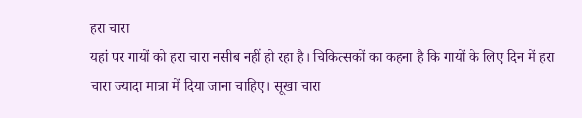हरा चारा
यहां पर गायों को हरा चारा नसीब नहीं हो रहा है। चिकित्सकों का कहना है कि गायों के लिए दिन में हरा चारा ज्यादा मात्रा में दिया जाना चाहिए। सूखा चारा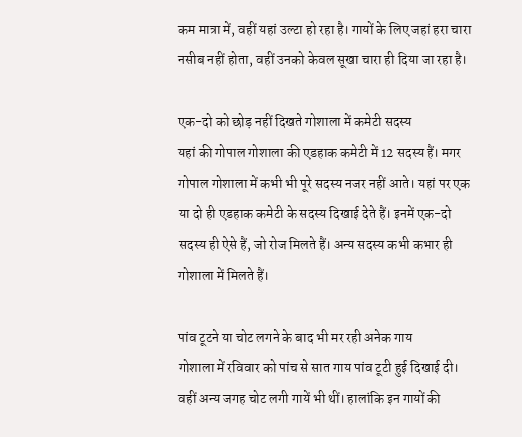कम मात्रा में, वहीं यहां उल्टा हो रहा है। गायों के लिए जहां हरा चारा नसीब नहीं होता, वहीं उनको केवल सूखा चारा ही दिया जा रहा है।

एक-दो को छोड़ नहीं दिखते गोशाला में कमेटी सदस्य
यहां की गोपाल गोशाला की एडहाक कमेटी में 12 सदस्य हैं। मगर गोपाल गोशाला में कभी भी पूरे सदस्य नजर नहीं आते। यहां पर एक या दो ही एडहाक कमेटी के सदस्य दिखाई देते हैं। इनमें एक-दो सदस्य ही ऐसे हैं, जो रोज मिलते हैं। अन्य सदस्य कभी कभार ही गोशाला में मिलते हैं।

पांव टूटने या चोट लगने के बाद भी मर रही अनेक गाय
गोशाला में रविवार को पांच से सात गाय पांव टूटी हुई दिखाई दी। वहीं अन्य जगह चोट लगी गायें भी थीं। हालांकि इन गायों की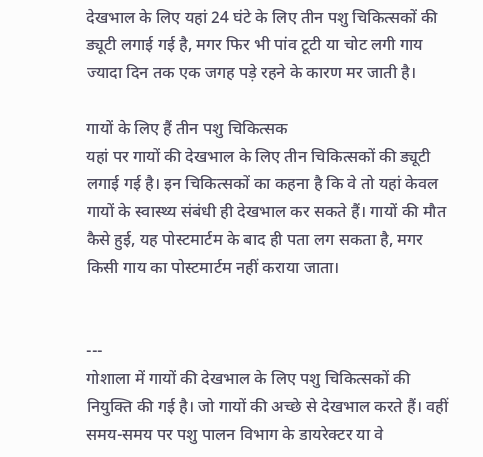देखभाल के लिए यहां 24 घंटे के लिए तीन पशु चिकित्सकों की ड्यूटी लगाई गई है, मगर फिर भी पांव टूटी या चोट लगी गाय ज्यादा दिन तक एक जगह पड़े रहने के कारण मर जाती है।

गायों के लिए हैं तीन पशु चिकित्सक
यहां पर गायों की देखभाल के लिए तीन चिकित्सकों की ड्यूटी लगाई गई है। इन चिकित्सकों का कहना है कि वे तो यहां केवल गायों के स्वास्थ्य संबंधी ही देखभाल कर सकते हैं। गायों की मौत कैसे हुई, यह पोस्टमार्टम के बाद ही पता लग सकता है, मगर किसी गाय का पोस्टमार्टम नहीं कराया जाता।


---
गोशाला में गायों की देखभाल के लिए पशु चिकित्सकों की नियुक्ति की गई है। जो गायों की अच्छे से देखभाल करते हैं। वहीं समय-समय पर पशु पालन विभाग के डायरेक्टर या वे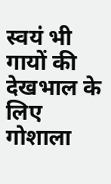स्वयं भी गायों की देखभाल के लिए गोशाला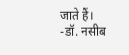जाते हैं।
-डॉ. नसीब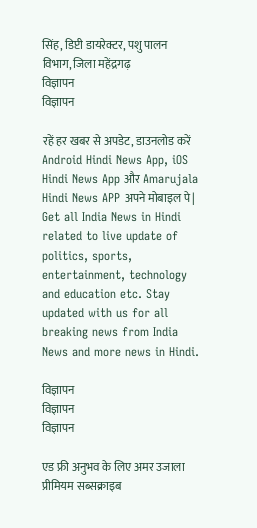सिंह, डिप्टी डायरेक्टर, पशु पालन विभाग, जिला महेंद्रगढ़
विज्ञापन
विज्ञापन

रहें हर खबर से अपडेट, डाउनलोड करें Android Hindi News App, iOS Hindi News App और Amarujala Hindi News APP अपने मोबाइल पे|
Get all India News in Hindi related to live update of politics, sports, entertainment, technology and education etc. Stay updated with us for all breaking news from India News and more news in Hindi.

विज्ञापन
विज्ञापन
विज्ञापन

एड फ्री अनुभव के लिए अमर उजाला प्रीमियम सब्सक्राइब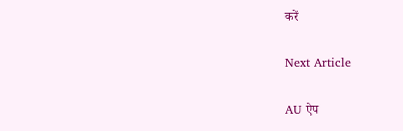करें

Next Article

AU ऐप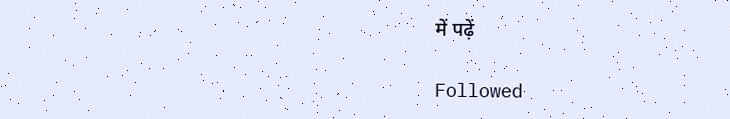में पढ़ें

Followed